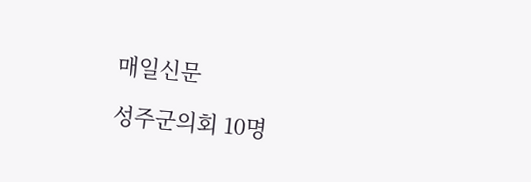매일신문

성주군의회 10명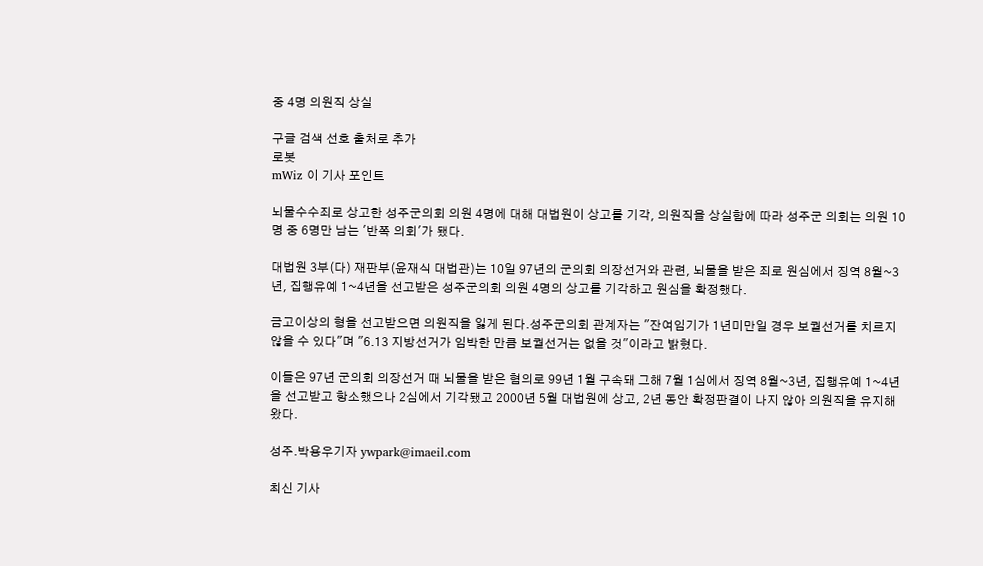중 4명 의원직 상실

구글 검색 선호 출처로 추가
로봇
mWiz 이 기사 포인트

뇌물수수죄로 상고한 성주군의회 의원 4명에 대해 대법원이 상고를 기각, 의원직을 상실함에 따라 성주군 의회는 의원 10명 중 6명만 남는 '반쪽 의회'가 됐다.

대법원 3부(다) 재판부(윤재식 대법관)는 10일 97년의 군의회 의장선거와 관련, 뇌물을 받은 죄로 원심에서 징역 8월~3년, 집행유예 1~4년을 선고받은 성주군의회 의원 4명의 상고를 기각하고 원심을 확정했다.

금고이상의 형을 선고받으면 의원직을 잃게 된다.성주군의회 관계자는 "잔여임기가 1년미만일 경우 보궐선거를 치르지 않을 수 있다"며 "6.13 지방선거가 임박한 만큼 보궐선거는 없을 것"이라고 밝혔다.

이들은 97년 군의회 의장선거 때 뇌물을 받은 혐의로 99년 1월 구속돼 그해 7월 1심에서 징역 8월~3년, 집행유예 1~4년을 선고받고 항소했으나 2심에서 기각됐고 2000년 5월 대법원에 상고, 2년 동안 확정판결이 나지 않아 의원직을 유지해왔다.

성주.박용우기자 ywpark@imaeil.com

최신 기사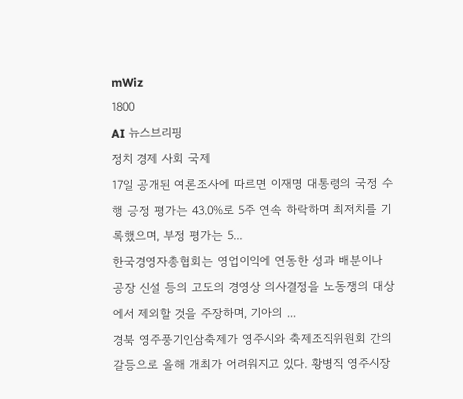mWiz
1800
AI 뉴스브리핑
정치 경제 사회 국제
17일 공개된 여론조사에 따르면 이재명 대통령의 국정 수행 긍정 평가는 43.0%로 5주 연속 하락하며 최저치를 기록했으며, 부정 평가는 5...
한국경영자총협회는 영업이익에 연동한 성과 배분이나 공장 신설 등의 고도의 경영상 의사결정을 노동쟁의 대상에서 제외할 것을 주장하며, 기아의 ...
경북 영주풍기인삼축제가 영주시와 축제조직위원회 간의 갈등으로 올해 개최가 어려워지고 있다. 황병직 영주시장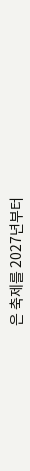은 축제를 2027년부터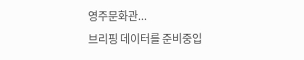영주문화관...
브리핑 데이터를 준비중입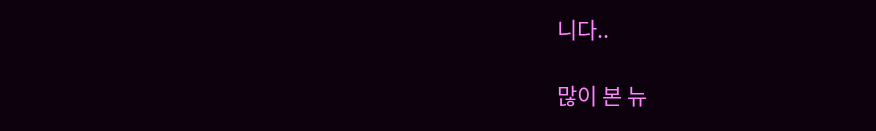니다..

많이 본 뉴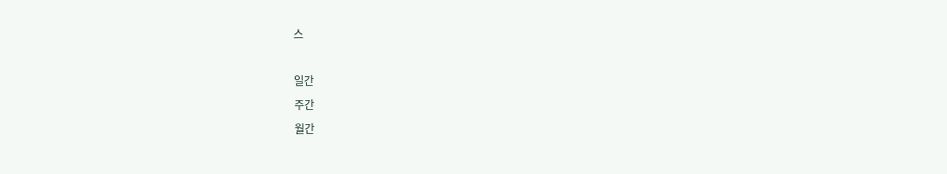스

일간
주간
월간